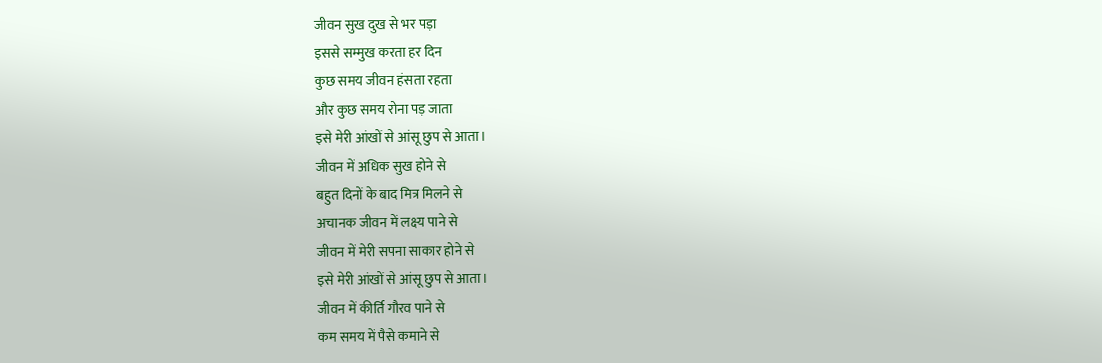जीवन सुख दुख से भर पड़ा
इससे सम्मुख करता हर दिन
कुछ समय जीवन हंसता रहता
और कुछ समय रोना पड़ जाता
इसे मेरी आंखों से आंसू छुप से आता।
जीवन में अधिक सुख होने से
बहुत दिनों के बाद मित्र मिलने से
अचानक जीवन में लक्ष्य पाने से
जीवन में मेरी सपना साकार होने से
इसे मेरी आंखों से आंसू छुप से आता।
जीवन में कीर्ति गौरव पाने से
कम समय में पैसे कमाने से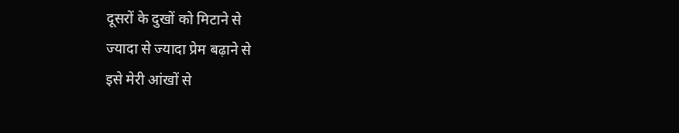दूसरों के दुखों को मिटाने से
ज्यादा से ज्यादा प्रेम बढ़ाने से
इसे मेरी आंखों से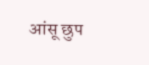आंसू छुप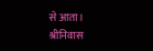से आता।
श्रीनिवास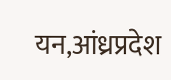यन,आंध्रप्रदेश